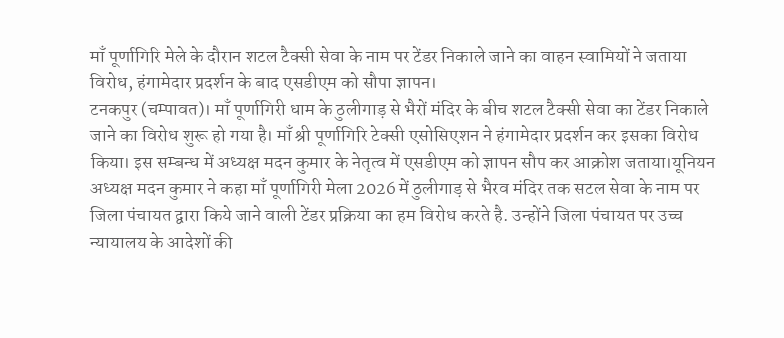माँ पूर्णागिरि मेले के दौरान शटल टैक्सी सेवा के नाम पर टेंडर निकाले जाने का वाहन स्वामियों ने जताया विरोध, हंगामेदार प्रदर्शन के बाद एसडीएम को सौपा ज्ञापन।
टनकपुर (चम्पावत)। माँ पूर्णागिरी धाम के ठुलीगाड़ से भैरों मंदिर के बीच शटल टैक्सी सेवा का टेंडर निकाले जाने का विरोध शुरू हो गया है। माँ श्री पूर्णागिरि टेक्सी एसोसिएशन ने हंगामेदार प्रदर्शन कर इसका विरोध किया। इस सम्बन्ध में अध्यक्ष मदन कुमार के नेतृत्व में एसडीएम को ज्ञापन सौप कर आक्रोश जताया।यूनियन अध्यक्ष मदन कुमार ने कहा माँ पूर्णागिरी मेला 2026 में ठुलीगाड़ से भैरव मंदिर तक सटल सेवा के नाम पर जिला पंचायत द्वारा किये जाने वाली टेंडर प्रक्रिया का हम विरोध करते है. उन्होंने जिला पंचायत पर उच्च न्यायालय के आदेशों की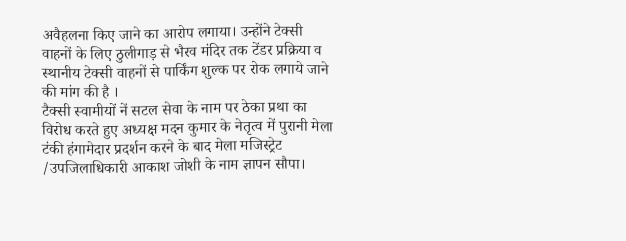अवैहलना किए जाने का आरोप लगाया। उन्होंने टेक्सी वाहनों के लिए ठुलीगाड़ से भैरव मंदिर तक टेंडर प्रक्रिया व स्थानीय टेक्सी वाहनों से पार्किंग शुल्क पर रोक लगाये जाने की मांग की है ।
टैक्सी स्वामीयों नें सटल सेवा के नाम पर ठेका प्रथा का विरोध करते हुए अध्यक्ष मदन कुमार के नेतृत्व में पुरानी मेला टंकी हंगामेदार प्रदर्शन करने के बाद मेला मजिस्ट्रेट /उपजिलाधिकारी आकाश जोशी के नाम ज्ञापन सौपा।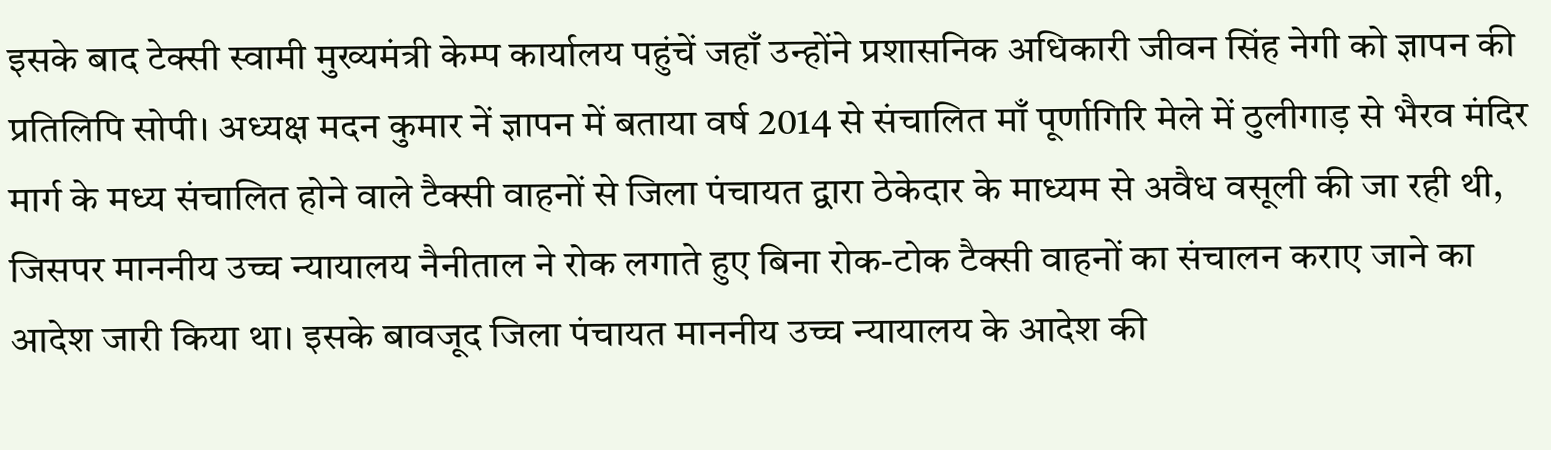इसके बाद टेक्सी स्वामी मुख्यमंत्री केम्प कार्यालय पहुंचें जहाँ उन्होंने प्रशासनिक अधिकारी जीवन सिंह नेगी को ज्ञापन की प्रतिलिपि सोपी। अध्यक्ष मदन कुमार नें ज्ञापन में बताया वर्ष 2014 से संचालित माँ पूर्णागिरि मेले में ठुलीगाड़ से भैरव मंदिर मार्ग के मध्य संचालित होने वाले टैक्सी वाहनों से जिला पंचायत द्वारा ठेकेदार के माध्यम से अवैध वसूली की जा रही थी, जिसपर माननीय उच्च न्यायालय नैनीताल ने रोक लगाते हुए बिना रोक-टोक टैक्सी वाहनों का संचालन कराए जाने का आदेश जारी किया था। इसके बावजूद जिला पंचायत माननीय उच्च न्यायालय के आदेश की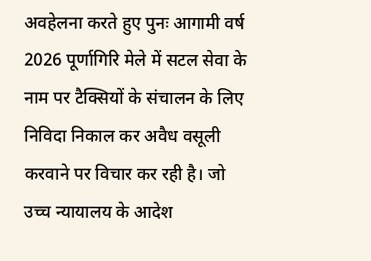अवहेलना करते हुए पुनः आगामी वर्ष 2026 पूर्णागिरि मेले में सटल सेवा के नाम पर टैक्सियों के संचालन के लिए निविदा निकाल कर अवैध वसूली करवाने पर विचार कर रही है। जो उच्च न्यायालय के आदेश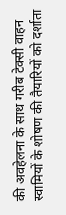की अवहेलना के साथ गरीब टेक्सी वाहन स्वामियों के शोषण की तैयारियों को दर्शाता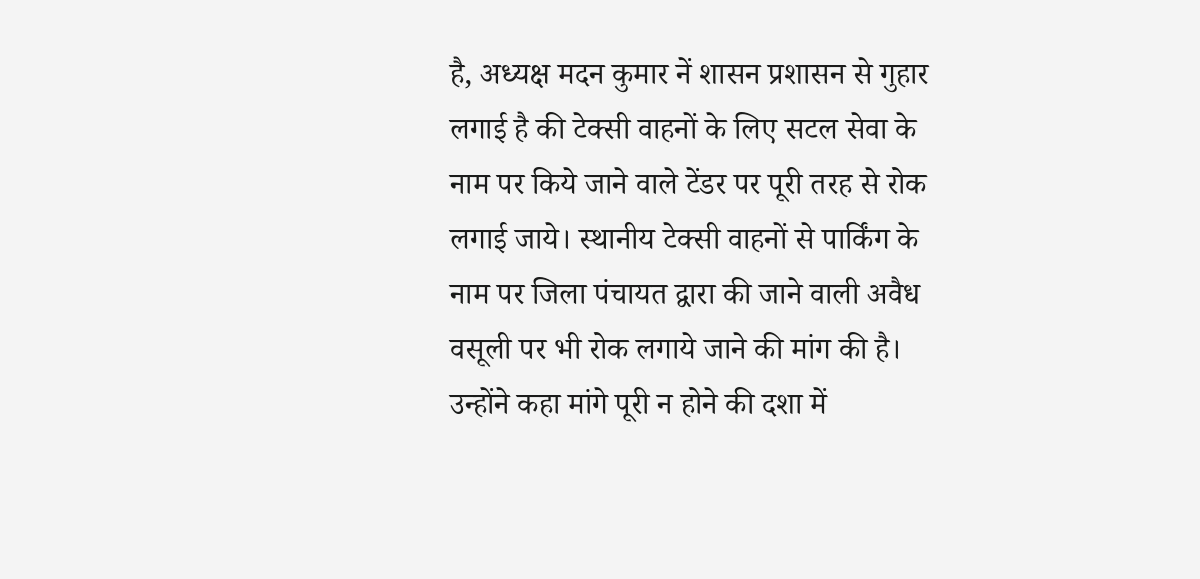है, अध्यक्ष मदन कुमार नें शासन प्रशासन से गुहार लगाई है की टेक्सी वाहनों के लिए सटल सेवा के नाम पर किये जाने वाले टेंडर पर पूरी तरह से रोक लगाई जाये। स्थानीय टेक्सी वाहनों से पार्किंग के नाम पर जिला पंचायत द्वारा की जाने वाली अवैध वसूली पर भी रोक लगाये जाने की मांग की है। उन्होंने कहा मांगे पूरी न होने की दशा में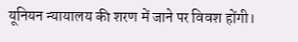यूनियन न्यायालय की शरण में जाने पर विवश होंगी।